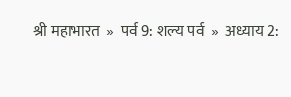श्री महाभारत  »  पर्व 9: शल्य पर्व  »  अध्याय 2: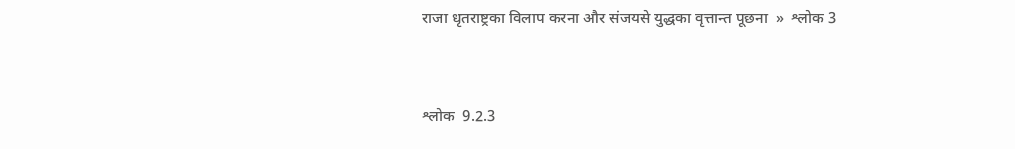राजा धृतराष्ट्रका विलाप करना और संजयसे युद्धका वृत्तान्त पूछना  »  श्लोक 3


श्लोक  9.2.3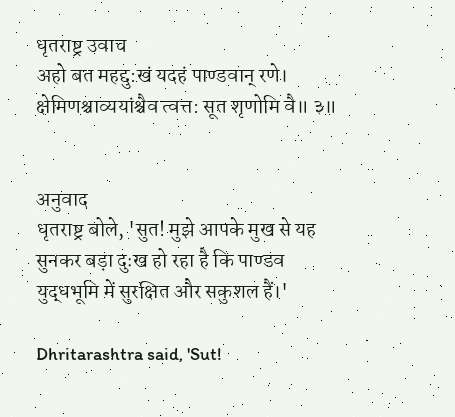धृतराष्ट्र उवाच
अहो बत महद्दु:खं यदहं पाण्डवान् रणे।
क्षेमिणश्चाव्ययांश्चैव त्वत्त: सूत शृणोमि वै॥ ३॥


अनुवाद
धृतराष्ट्र बोले, 'सुत! मुझे आपके मुख से यह सुनकर बड़ा दुःख हो रहा है कि पाण्डव युद्धभूमि में सुरक्षित और सकुशल हैं।'

Dhritarashtra said, 'Sut!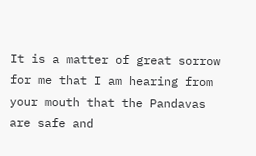It is a matter of great sorrow for me that I am hearing from your mouth that the Pandavas are safe and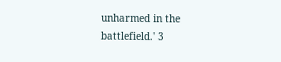unharmed in the battlefield.' 3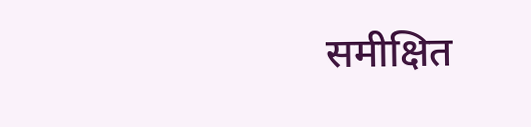समीक्षित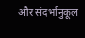और संदर्भानुकूल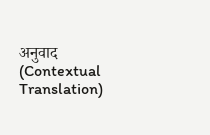अनुवाद (Contextual Translation)